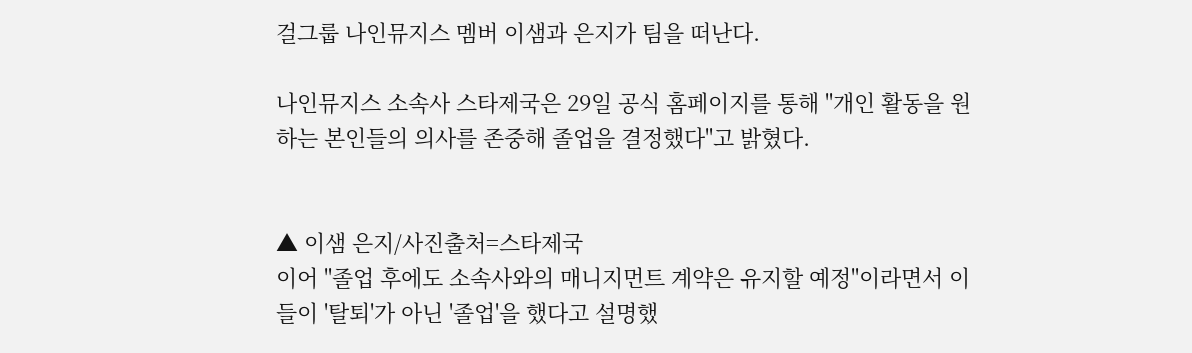걸그룹 나인뮤지스 멤버 이샘과 은지가 팀을 떠난다.

나인뮤지스 소속사 스타제국은 29일 공식 홈페이지를 통해 "개인 활동을 원하는 본인들의 의사를 존중해 졸업을 결정했다"고 밝혔다.


▲ 이샘 은지/사진출처=스타제국
이어 "졸업 후에도 소속사와의 매니지먼트 계약은 유지할 예정"이라면서 이들이 '탈퇴'가 아닌 '졸업'을 했다고 설명했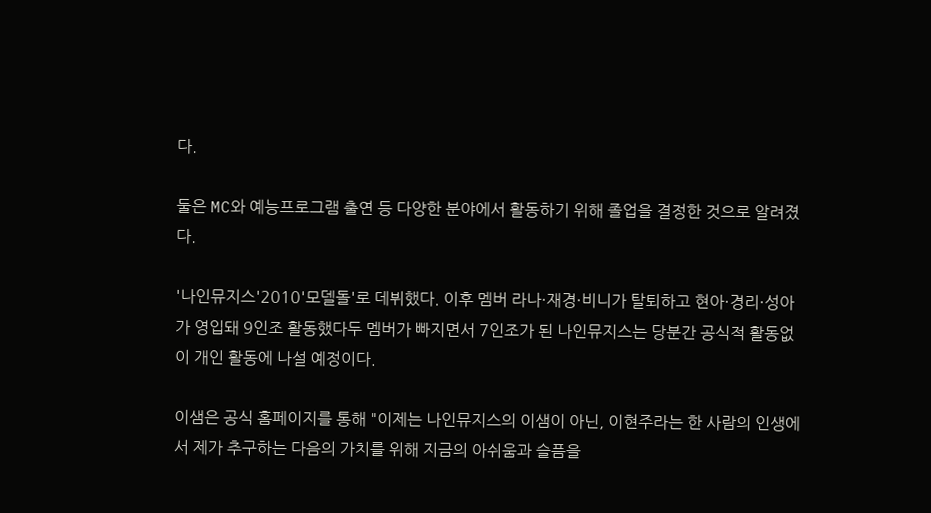다.

둘은 MC와 예능프로그램 출연 등 다양한 분야에서 활동하기 위해 졸업을 결정한 것으로 알려졌다.

'나인뮤지스'2010'모델돌'로 데뷔했다. 이후 멤버 라나·재경·비니가 탈퇴하고 현아·경리·성아가 영입돼 9인조 활동했다두 멤버가 빠지면서 7인조가 된 나인뮤지스는 당분간 공식적 활동없이 개인 활동에 나설 예정이다.

이샘은 공식 홈페이지를 통해 "이제는 나인뮤지스의 이샘이 아닌, 이현주라는 한 사람의 인생에서 제가 추구하는 다음의 가치를 위해 지금의 아쉬움과 슬픔을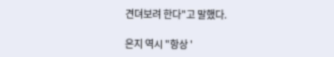견뎌보려 한다"고 말했다.

은지 역시 "항상 '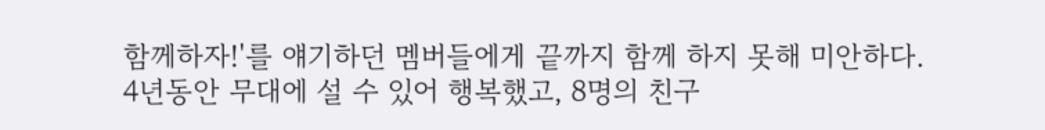함께하자!'를 얘기하던 멤버들에게 끝까지 함께 하지 못해 미안하다. 4년동안 무대에 설 수 있어 행복했고, 8명의 친구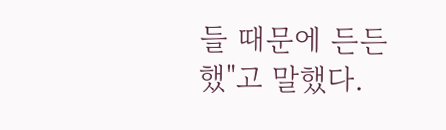들 때문에 든든했"고 말했다.